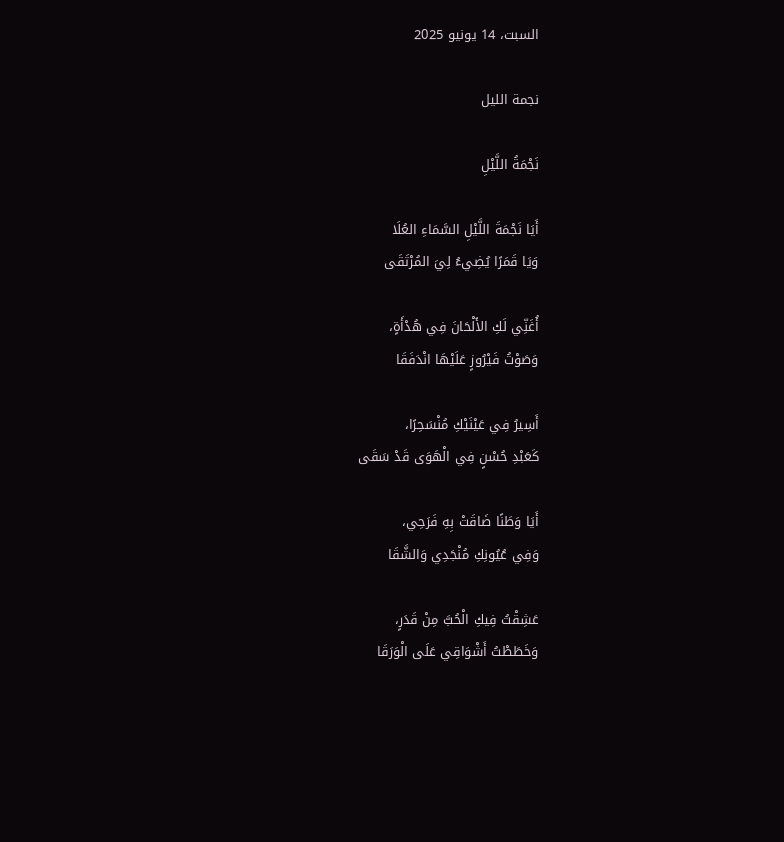السبت، 14 يونيو 2025

نجمة الليل

نَجْمَةُ اللَّيْلِ

أَيَا نَجْمَةَ اللَّيْلِ السَّمَاءِ العُلَا
وَيَا قَمَرًا يُضِيءُ لِيَ المُرْتَقَى

أُغَنِّي لَكِ الأَلْحَانَ فِي هُدْأَةٍ،
وَصَوْتُ فَيْرُوزٍ عَلَيْهَا انْدَفَقَا

أَسِيرُ فِي عَيْنَيْكِ مُنْسَحِرًا،
كَعَبْدِ حُسْنٍ فِي الْهَوَى قَدْ سَقَى

أَيَا وَطَنًا ضَاقَتْ بِهِ فَرَحِي،
وَفِي عُيُونِكِ مُنْجَدِي وَالشَّقَا

عَشِقْتُ فِيكِ الْحُبَّ مِنْ قَدَرٍ،
وَخَطَطْتُ أَشْوَاقِي عَلَى الْوَرَقَا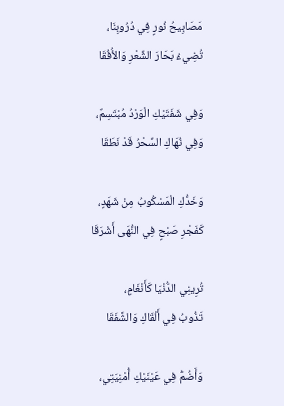مَصَابِيحُ نُورٍ فِي دُرُوبِنَا،
تُضِيءُ بَحَارَ الشِّعْرِ وَالأُفُقَا

وَفِي شَفَتَيْكِ الْوَرْدُ مُبْتَسِمٌ،
وَفِي نُهَاكِ السِّحْرُ قَدْ نَطَقَا

وَخَدُّكِ الْمَسْكُوبُ مِنْ شَهَدٍ،
كَفَجْرِ صَبْحٍ فِي النُّهَى أَشْرَقَا

تُرِينِي الدُّنْيَا كَأَنْغَامٍ،
تَذُوبُ فِي أَلْقَاكِ وَالشَّفَقَا

وَأَضُمُّ فِي عَيْنَيْكِ أُمْنِيَتِي،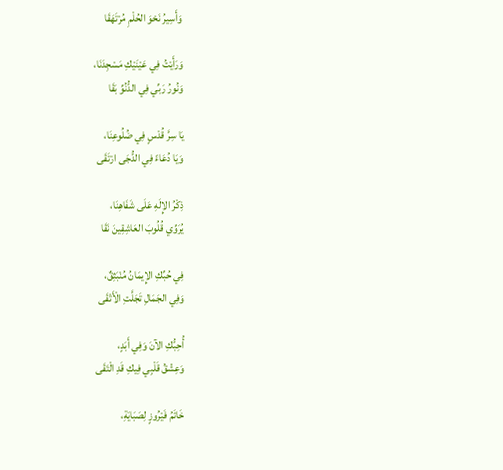وَأَسِيرُ نَحْوَ الحُلْمِ مُرْتَهَقَا

وَرَأَيْتُ فِي عَيْنَيْكِ مَسْجِدَنَا،
وَنُورُ رَبِّي فِي الدُّنُوِّ بَقَا

يَا سِرَّ قُدْسٍ فِي ضُلُوعِنَا،
وَيَا دُعَاءً فِي الدُّجَى ارْتَقَى

ذِكْرُ الإِلَهِ عَلَى شَفَاهِنَا،
يُرَوِّي قُلُوبَ العَاشِقِينَ نَقَا

فِي حُبِّكِ الإِيمَانُ مُنْبَثِقٌ،
وَفِي الجَمَالِ تَجَلَّتِ الْأَتْقَى

أُحِبُّكِ الآنَ وَفِي أَبَدٍ،
وَعِشْقُ قَلْبِي فِيكِ قَدِ الْتَقَى

خَاتَمُ فَيْرُوزٍ لِصَبَايَةِ،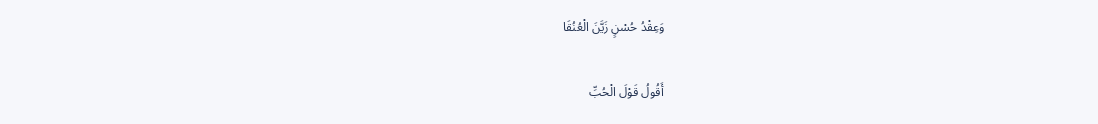وَعِقْدُ حُسْنٍ زَيَّنَ الْعُنُقَا

أَقُولُ قَوْلَ الْحُبِّ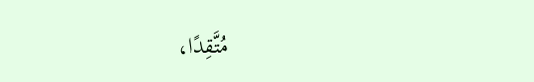مُتَّقِدًا،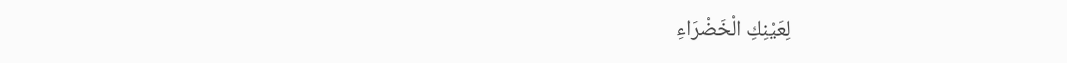لِعَيْنِكِ الْخَضْرَاءِ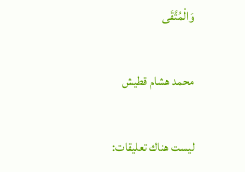وَالْمُتَّقَى

محمد هشام قطيش

ليست هناك تعليقات: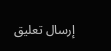إرسال تعليق